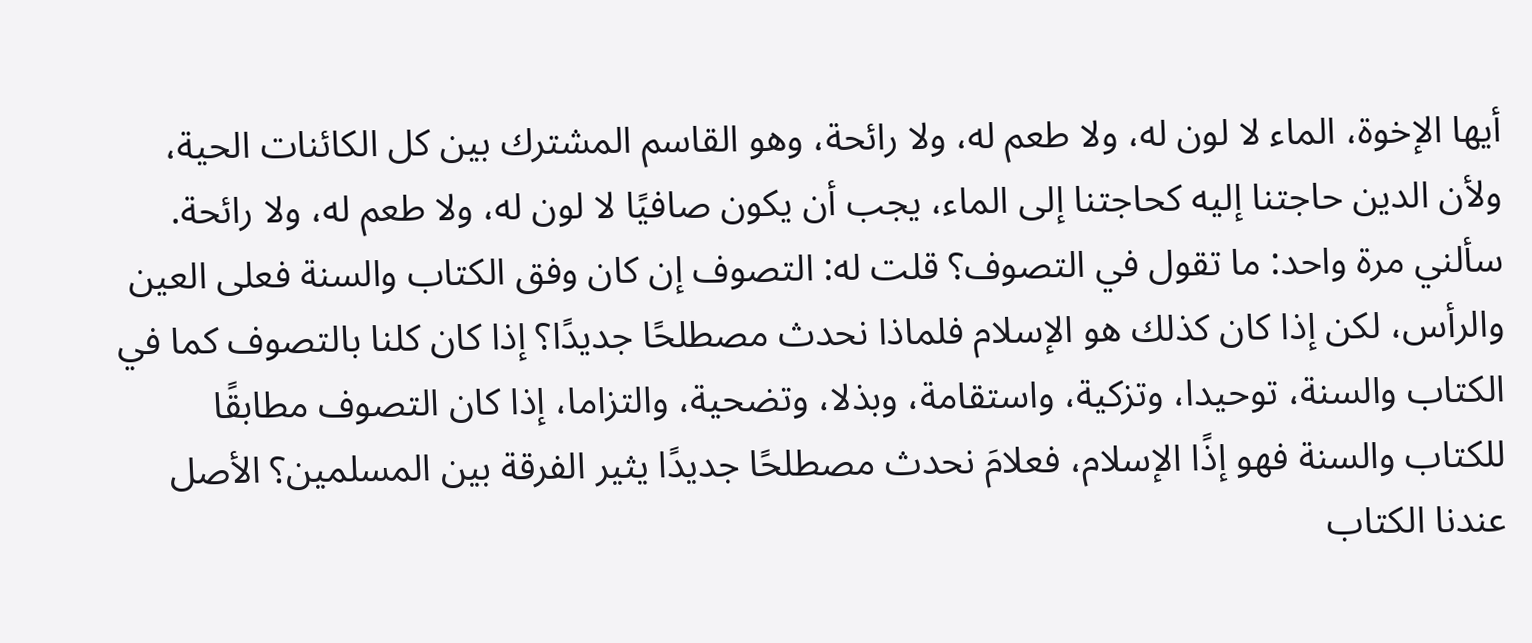أيها الإخوة، الماء لا لون له، ولا طعم له، ولا رائحة، وهو القاسم المشترك بين كل الكائنات الحية، ولأن الدين حاجتنا إليه كحاجتنا إلى الماء، يجب أن يكون صافيًا لا لون له، ولا طعم له، ولا رائحة.
سألني مرة واحد: ما تقول في التصوف؟ قلت له: التصوف إن كان وفق الكتاب والسنة فعلى العين والرأس، لكن إذا كان كذلك هو الإسلام فلماذا نحدث مصطلحًا جديدًا؟ إذا كان كلنا بالتصوف كما في الكتاب والسنة، توحيدا، وتزكية، واستقامة، وبذلا، وتضحية، والتزاما، إذا كان التصوف مطابقًا للكتاب والسنة فهو إذًا الإسلام، فعلامَ نحدث مصطلحًا جديدًا يثير الفرقة بين المسلمين؟ الأصل عندنا الكتاب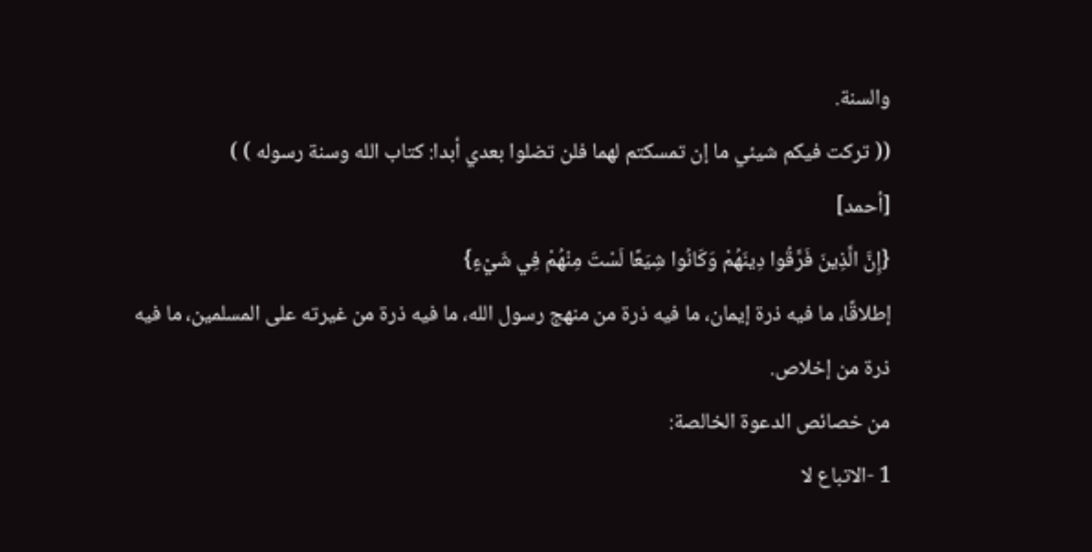والسنة.
(( تركت فيكم شيئي ما إن تمسكتم لهما فلن تضلوا بعدي أبدا: كتاب الله وسنة رسوله ) )
[أحمد]
{إِنَّ الَّذِينَ فَرَّقُوا دِينَهُمْ وَكَانُوا شِيَعًا لَسْتَ مِنْهُمْ فِي شَيْءٍ}
إطلاقًا، ما فيه ذرة إيمان، ما فيه ذرة من منهج رسول الله، ما فيه ذرة من غيرته على المسلمين، ما فيه ذرة من إخلاص.
من خصائص الدعوة الخالصة:
1 -الاتباع لا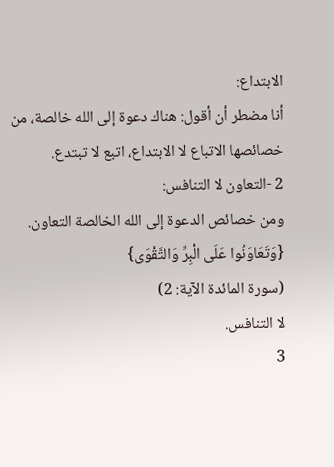الابتداع:
أنا مضطر أن أقول: هناك دعوة إلى الله خالصة، من خصائصها الاتباع لا الابتداع، اتبع لا تبتدع.
2 -التعاون لا التنافس:
ومن خصائص الدعوة إلى الله الخالصة التعاون.
{وَتَعَاوَنُوا عَلَى الْبِرِّ وَالتَّقْوَى}
(سورة المائدة الآية: 2)
لا التنافس.
3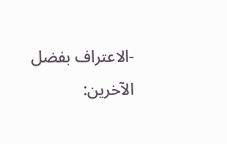-الاعتراف بفضل الآخرين: